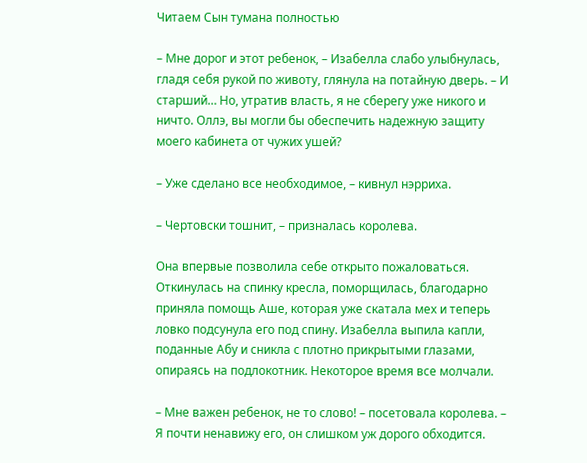Читаем Сын тумана полностью

– Мне дорог и этот ребенок, – Изабелла слабо улыбнулась, гладя себя рукой по животу, глянула на потайную дверь. – И старший… Но, утратив власть, я не сберегу уже никого и ничто. Оллэ, вы могли бы обеспечить надежную защиту моего кабинета от чужих ушей?

– Уже сделано все необходимое, – кивнул нэрриха.

– Чертовски тошнит, – призналась королева.

Она впервые позволила себе открыто пожаловаться. Откинулась на спинку кресла, поморщилась, благодарно приняла помощь Аше, которая уже скатала мех и теперь ловко подсунула его под спину. Изабелла выпила капли, поданные Абу и сникла с плотно прикрытыми глазами, опираясь на подлокотник. Некоторое время все молчали.

– Мне важен ребенок, не то слово! – посетовала королева. – Я почти ненавижу его, он слишком уж дорого обходится.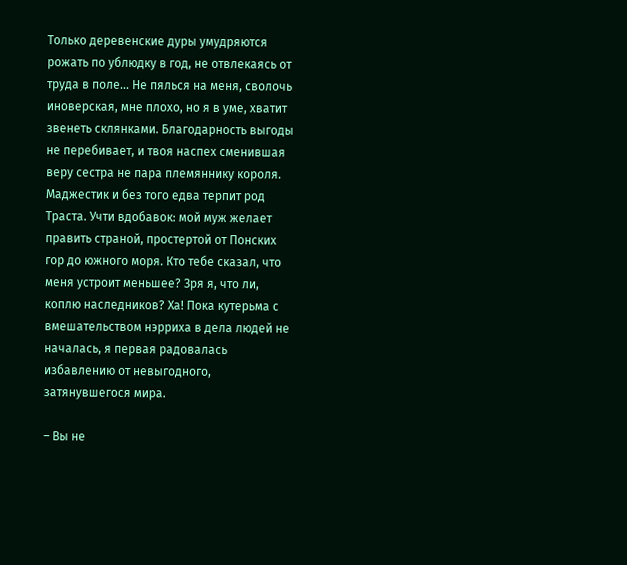Только деревенские дуры умудряются рожать по ублюдку в год, не отвлекаясь от труда в поле… Не пялься на меня, сволочь иноверская, мне плохо, но я в уме, хватит звенеть склянками. Благодарность выгоды не перебивает, и твоя наспех сменившая веру сестра не пара племяннику короля. Маджестик и без того едва терпит род Траста. Учти вдобавок: мой муж желает править страной, простертой от Понских гор до южного моря. Кто тебе сказал, что меня устроит меньшее? Зря я, что ли, коплю наследников? Ха! Пока кутерьма с вмешательством нэрриха в дела людей не началась, я первая радовалась избавлению от невыгодного, затянувшегося мира.

– Вы не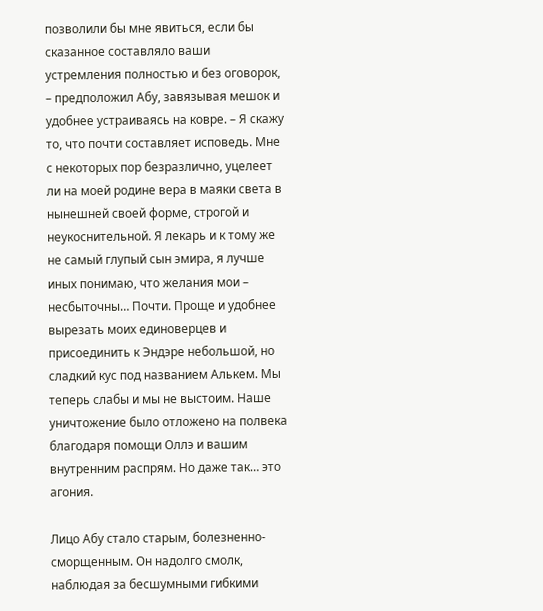позволили бы мне явиться, если бы сказанное составляло ваши устремления полностью и без оговорок, – предположил Абу, завязывая мешок и удобнее устраиваясь на ковре. – Я скажу то, что почти составляет исповедь. Мне с некоторых пор безразлично, уцелеет ли на моей родине вера в маяки света в нынешней своей форме, строгой и неукоснительной. Я лекарь и к тому же не самый глупый сын эмира, я лучше иных понимаю, что желания мои – несбыточны… Почти. Проще и удобнее вырезать моих единоверцев и присоединить к Эндэре небольшой, но сладкий кус под названием Алькем. Мы теперь слабы и мы не выстоим. Наше уничтожение было отложено на полвека благодаря помощи Оллэ и вашим внутренним распрям. Но даже так… это агония.

Лицо Абу стало старым, болезненно-сморщенным. Он надолго смолк, наблюдая за бесшумными гибкими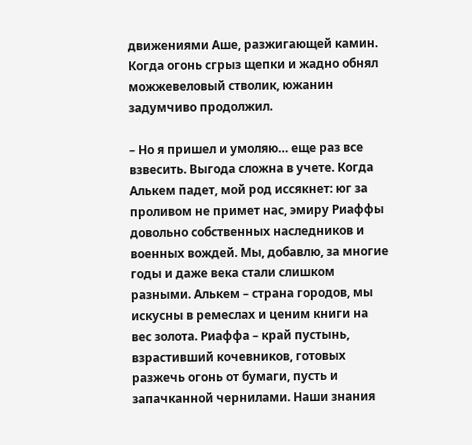движениями Аше, разжигающей камин. Когда огонь сгрыз щепки и жадно обнял можжевеловый стволик, южанин задумчиво продолжил.

– Но я пришел и умоляю… еще раз все взвесить. Выгода сложна в учете. Когда Алькем падет, мой род иссякнет: юг за проливом не примет нас, эмиру Риаффы довольно собственных наследников и военных вождей. Мы, добавлю, за многие годы и даже века стали слишком разными. Алькем – страна городов, мы искусны в ремеслах и ценим книги на вес золота. Риаффа – край пустынь, взрастивший кочевников, готовых разжечь огонь от бумаги, пусть и запачканной чернилами. Наши знания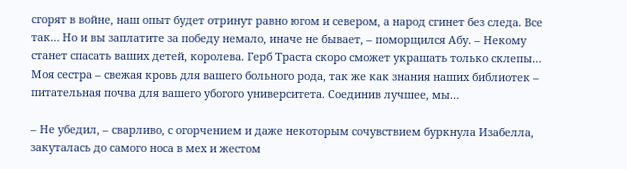сгорят в войне, наш опыт будет отринут равно югом и севером, а народ сгинет без следа. Все так… Но и вы заплатите за победу немало, иначе не бывает, – поморщился Абу. – Некому станет спасать ваших детей, королева. Герб Траста скоро сможет украшать только склепы… Моя сестра – свежая кровь для вашего больного рода, так же как знания наших библиотек – питательная почва для вашего убогого университета. Соединив лучшее, мы…

– Не убедил, – сварливо, с огорчением и даже некоторым сочувствием буркнула Изабелла, закуталась до самого носа в мех и жестом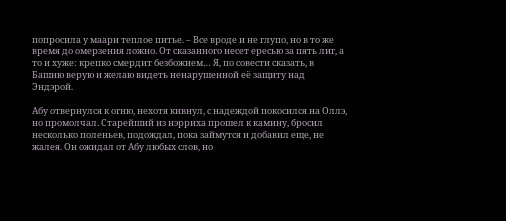попросила у маари теплое питье. – Все вроде и не глупо, но в то же время до омерзения ложно. От сказанного несет ересью за пять лиг, а то и хуже: крепко смердит безбожием… Я, по совести сказать, в Башню верую и желаю видеть ненарушенной её защиту над Эндэрой.

Абу отвернулся к огню, нехотя кивнул, с надеждой покосился на Оллэ, но промолчал. Старейший из нэрриха прошел к камину, бросил несколько поленьев, подождал, пока займутся и добавил еще, не жалея. Он ожидал от Абу любых слов, но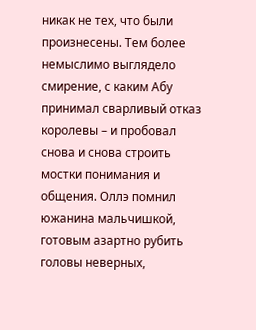никак не тех, что были произнесены. Тем более немыслимо выглядело смирение, с каким Абу принимал сварливый отказ королевы – и пробовал снова и снова строить мостки понимания и общения. Оллэ помнил южанина мальчишкой, готовым азартно рубить головы неверных,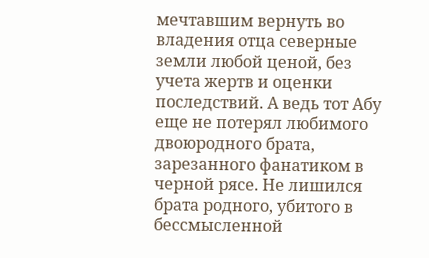мечтавшим вернуть во владения отца северные земли любой ценой, без учета жертв и оценки последствий. А ведь тот Абу еще не потерял любимого двоюродного брата, зарезанного фанатиком в черной рясе. Не лишился брата родного, убитого в бессмысленной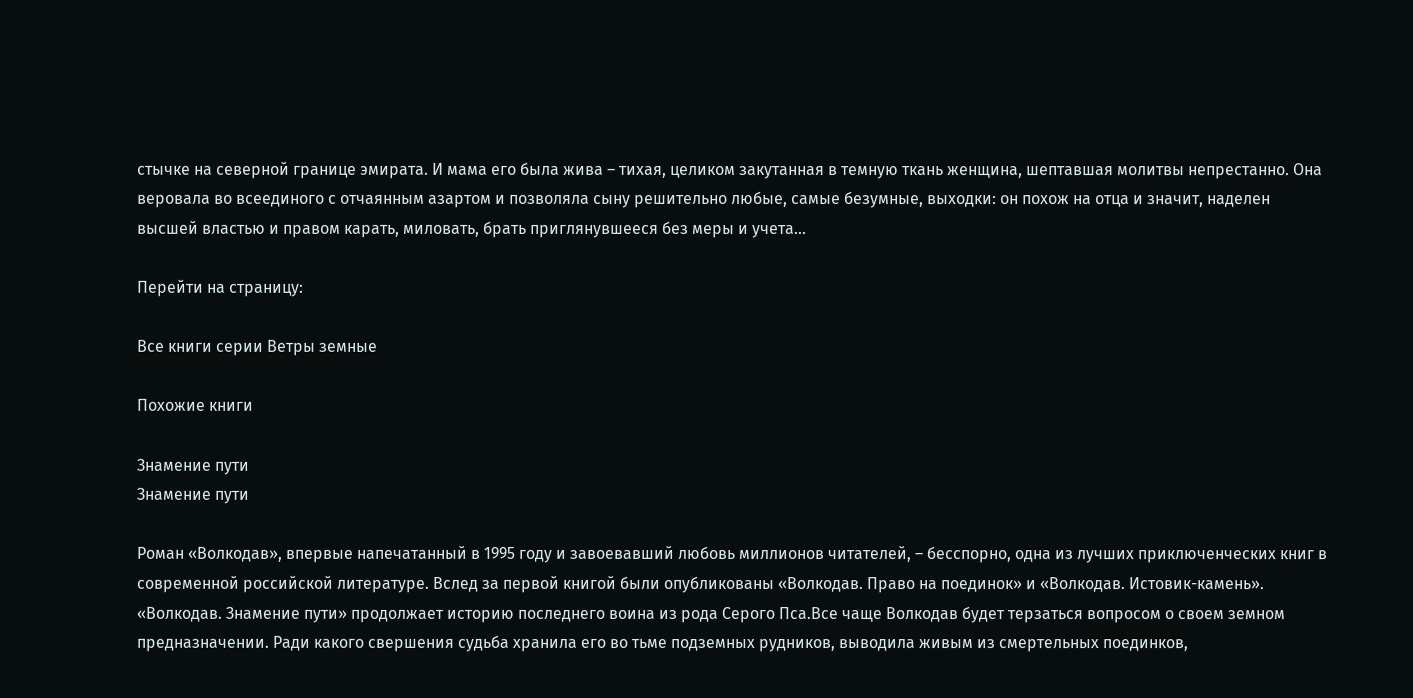стычке на северной границе эмирата. И мама его была жива – тихая, целиком закутанная в темную ткань женщина, шептавшая молитвы непрестанно. Она веровала во всеединого с отчаянным азартом и позволяла сыну решительно любые, самые безумные, выходки: он похож на отца и значит, наделен высшей властью и правом карать, миловать, брать приглянувшееся без меры и учета…

Перейти на страницу:

Все книги серии Ветры земные

Похожие книги

Знамение пути
Знамение пути

Роман «Волкодав», впервые напечатанный в 1995 году и завоевавший любовь миллионов читателей, – бесспорно, одна из лучших приключенческих книг в современной российской литературе. Вслед за первой книгой были опубликованы «Волкодав. Право на поединок» и «Волкодав. Истовик-камень». «Волкодав. Знамение пути» продолжает историю последнего воина из рода Серого Пса.Все чаще Волкодав будет терзаться вопросом о своем земном предназначении. Ради какого свершения судьба хранила его во тьме подземных рудников, выводила живым из смертельных поединков,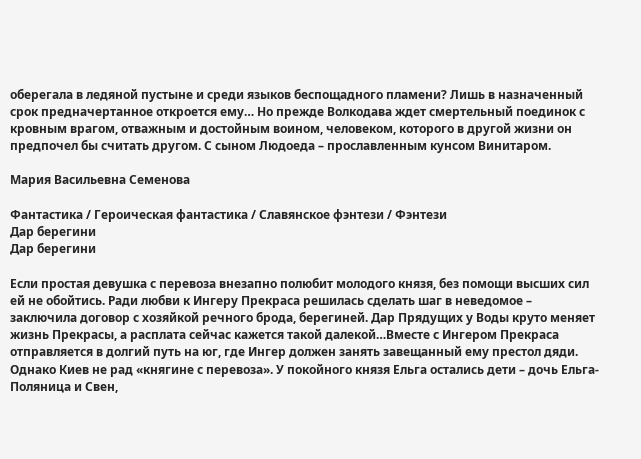оберегала в ледяной пустыне и среди языков беспощадного пламени? Лишь в назначенный срок предначертанное откроется ему… Но прежде Волкодава ждет смертельный поединок с кровным врагом, отважным и достойным воином, человеком, которого в другой жизни он предпочел бы считать другом. С сыном Людоеда – прославленным кунсом Винитаром.

Мария Васильевна Семенова

Фантастика / Героическая фантастика / Славянское фэнтези / Фэнтези
Дар берегини
Дар берегини

Если простая девушка с перевоза внезапно полюбит молодого князя, без помощи высших сил ей не обойтись. Ради любви к Ингеру Прекраса решилась сделать шаг в неведомое – заключила договор с хозяйкой речного брода, берегиней. Дар Прядущих у Воды круто меняет жизнь Прекрасы, а расплата сейчас кажется такой далекой…Вместе с Ингером Прекраса отправляется в долгий путь на юг, где Ингер должен занять завещанный ему престол дяди. Однако Киев не рад «княгине с перевоза». У покойного князя Ельга остались дети – дочь Ельга-Поляница и Свен,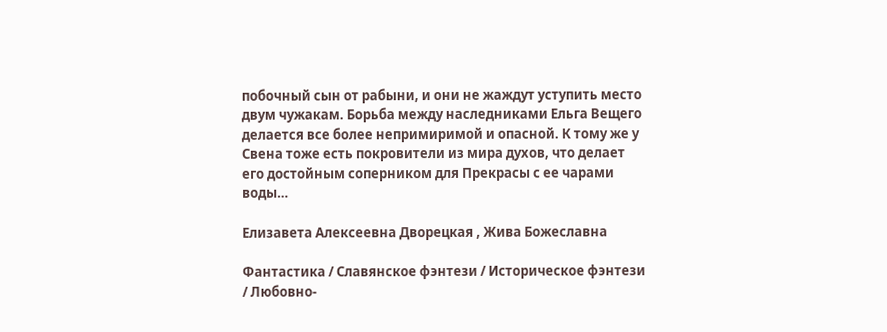побочный сын от рабыни, и они не жаждут уступить место двум чужакам. Борьба между наследниками Ельга Вещего делается все более непримиримой и опасной. К тому же у Свена тоже есть покровители из мира духов, что делает его достойным соперником для Прекрасы с ее чарами воды…

Елизавета Алексеевна Дворецкая , Жива Божеславна

Фантастика / Славянское фэнтези / Историческое фэнтези / Любовно-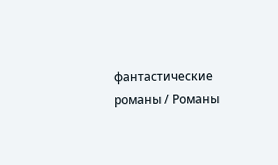фантастические романы / Романы